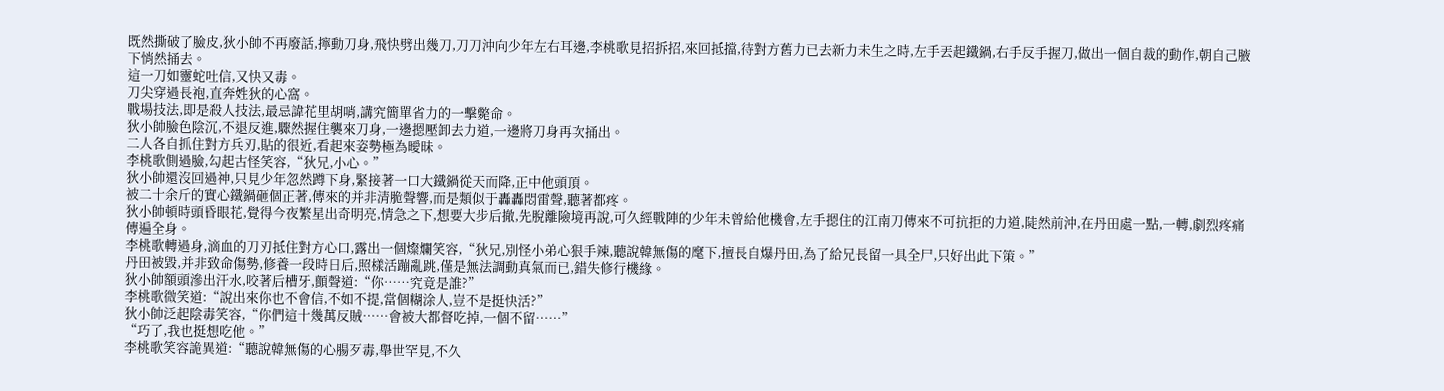既然撕破了臉皮,狄小帥不再廢話,擰動刀身,飛快劈出幾刀,刀刀沖向少年左右耳邊,李桃歌見招拆招,來回抵擋,待對方舊力已去新力未生之時,左手丟起鐵鍋,右手反手握刀,做出一個自裁的動作,朝自己腋下悄然捅去。
這一刀如靈蛇吐信,又快又毒。
刀尖穿過長袍,直奔姓狄的心窩。
戰場技法,即是殺人技法,最忌諱花里胡哨,講究簡單省力的一擊斃命。
狄小帥臉色陰沉,不退反進,驟然握住襲來刀身,一邊摁壓卸去力道,一邊將刀身再次捅出。
二人各自抓住對方兵刃,貼的很近,看起來姿勢極為曖昧。
李桃歌側過臉,勾起古怪笑容,“狄兄,小心。”
狄小帥還沒回過神,只見少年忽然蹲下身,緊接著一口大鐵鍋從天而降,正中他頭頂。
被二十余斤的實心鐵鍋砸個正著,傳來的并非清脆聲響,而是類似于轟轟悶雷聲,聽著都疼。
狄小帥頓時頭昏眼花,覺得今夜繁星出奇明亮,情急之下,想要大步后撤,先脫離險境再說,可久經戰陣的少年未曾給他機會,左手摁住的江南刀傳來不可抗拒的力道,陡然前沖,在丹田處一點,一轉,劇烈疼痛傳遍全身。
李桃歌轉過身,滴血的刀刃抵住對方心口,露出一個燦爛笑容,“狄兄,別怪小弟心狠手辣,聽說韓無傷的麾下,擅長自爆丹田,為了給兄長留一具全尸,只好出此下策。”
丹田被毀,并非致命傷勢,修養一段時日后,照樣活蹦亂跳,僅是無法調動真氣而已,錯失修行機緣。
狄小帥額頭滲出汗水,咬著后槽牙,顫聲道:“你……究竟是誰?”
李桃歌微笑道:“說出來你也不會信,不如不提,當個糊涂人,豈不是挺快活?”
狄小帥泛起陰毒笑容,“你們這十幾萬反賊……會被大都督吃掉,一個不留……”
“巧了,我也挺想吃他。”
李桃歌笑容詭異道:“聽說韓無傷的心腸歹毒,舉世罕見,不久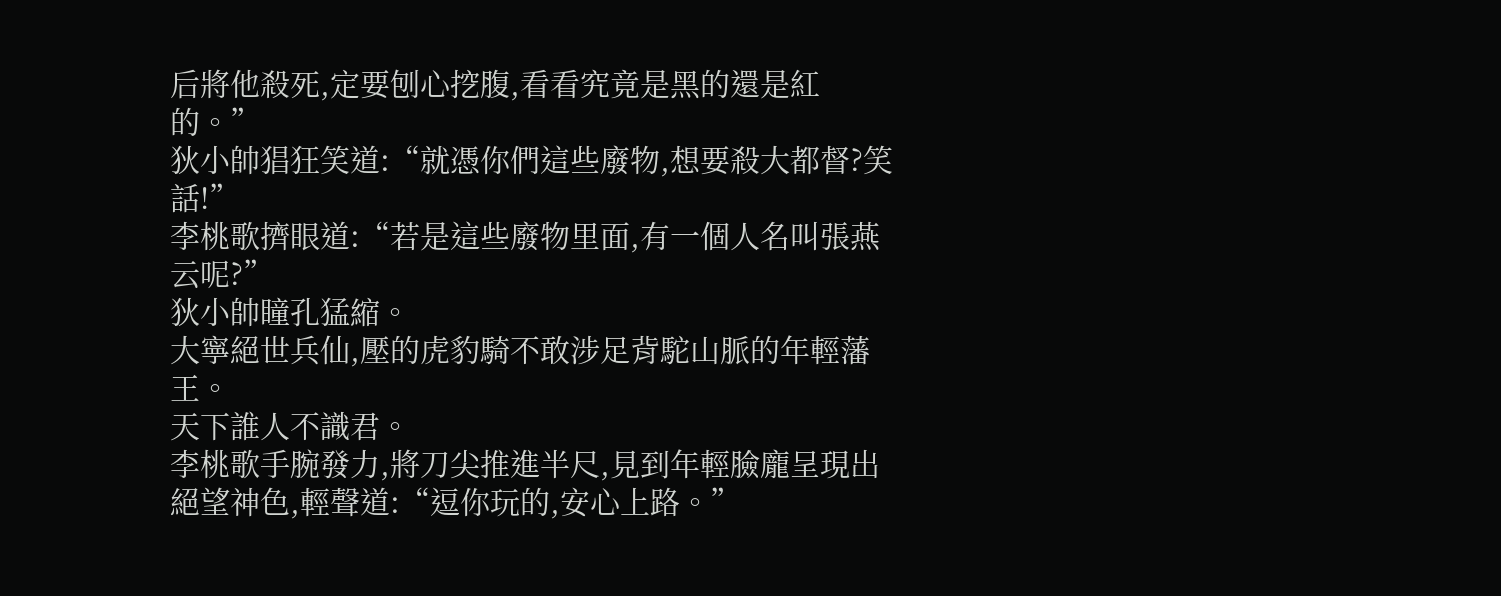后將他殺死,定要刨心挖腹,看看究竟是黑的還是紅的。”
狄小帥猖狂笑道:“就憑你們這些廢物,想要殺大都督?笑話!”
李桃歌擠眼道:“若是這些廢物里面,有一個人名叫張燕云呢?”
狄小帥瞳孔猛縮。
大寧絕世兵仙,壓的虎豹騎不敢涉足背駝山脈的年輕藩王。
天下誰人不識君。
李桃歌手腕發力,將刀尖推進半尺,見到年輕臉龐呈現出絕望神色,輕聲道:“逗你玩的,安心上路。”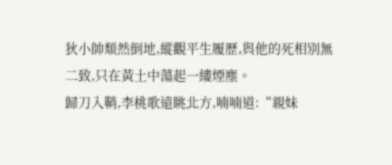狄小帥頹然倒地,縱觀平生履歷,與他的死相別無二致,只在黃土中蕩起一縷煙塵。
歸刀入鞘,李桃歌遠眺北方,喃喃道:“親妹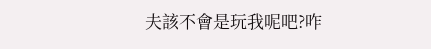夫該不會是玩我呢吧?咋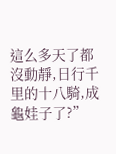這么多天了都沒動靜,日行千里的十八騎,成龜娃子了?”